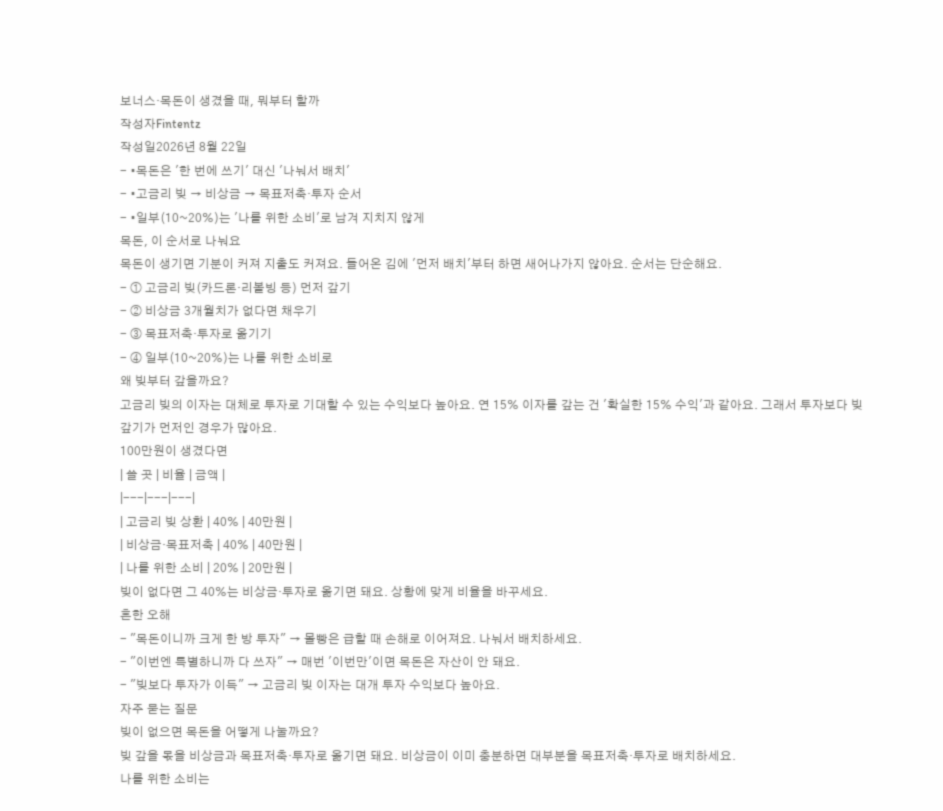보너스·목돈이 생겼을 때, 뭐부터 할까
작성자Fintentz
작성일2026년 8월 22일
- •목돈은 '한 번에 쓰기' 대신 '나눠서 배치'
- •고금리 빚 → 비상금 → 목표저축·투자 순서
- •일부(10~20%)는 '나를 위한 소비'로 남겨 지치지 않게
목돈, 이 순서로 나눠요
목돈이 생기면 기분이 커져 지출도 커져요. 들어온 김에 '먼저 배치'부터 하면 새어나가지 않아요. 순서는 단순해요.
- ① 고금리 빚(카드론·리볼빙 등) 먼저 갚기
- ② 비상금 3개월치가 없다면 채우기
- ③ 목표저축·투자로 옮기기
- ④ 일부(10~20%)는 나를 위한 소비로
왜 빚부터 갚을까요?
고금리 빚의 이자는 대체로 투자로 기대할 수 있는 수익보다 높아요. 연 15% 이자를 갚는 건 '확실한 15% 수익'과 같아요. 그래서 투자보다 빚 갚기가 먼저인 경우가 많아요.
100만원이 생겼다면
| 쓸 곳 | 비율 | 금액 |
|---|---|---|
| 고금리 빚 상환 | 40% | 40만원 |
| 비상금·목표저축 | 40% | 40만원 |
| 나를 위한 소비 | 20% | 20만원 |
빚이 없다면 그 40%는 비상금·투자로 옮기면 돼요. 상황에 맞게 비율을 바꾸세요.
흔한 오해
- "목돈이니까 크게 한 방 투자" → 몰빵은 급할 때 손해로 이어져요. 나눠서 배치하세요.
- "이번엔 특별하니까 다 쓰자" → 매번 '이번만'이면 목돈은 자산이 안 돼요.
- "빚보다 투자가 이득" → 고금리 빚 이자는 대개 투자 수익보다 높아요.
자주 묻는 질문
빚이 없으면 목돈을 어떻게 나눌까요?
빚 갚을 몫을 비상금과 목표저축·투자로 옮기면 돼요. 비상금이 이미 충분하면 대부분을 목표저축·투자로 배치하세요.
나를 위한 소비는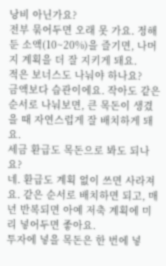낭비 아닌가요?
전부 묶어두면 오래 못 가요. 정해둔 소액(10~20%)을 즐기면, 나머지 계획을 더 잘 지키게 돼요.
적은 보너스도 나눠야 하나요?
금액보다 습관이에요. 작아도 같은 순서로 나눠보면, 큰 목돈이 생겼을 때 자연스럽게 잘 배치하게 돼요.
세금 환급도 목돈으로 봐도 되나요?
네. 환급도 계획 없이 쓰면 사라져요. 같은 순서로 배치하면 되고, 매년 반복되면 아예 저축 계획에 미리 넣어두면 좋아요.
투자에 넣을 목돈은 한 번에 넣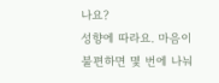나요?
성향에 따라요. 마음이 불편하면 몇 번에 나눠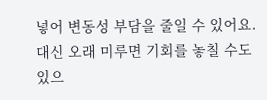넣어 변동성 부담을 줄일 수 있어요. 대신 오래 미루면 기회를 놓칠 수도 있으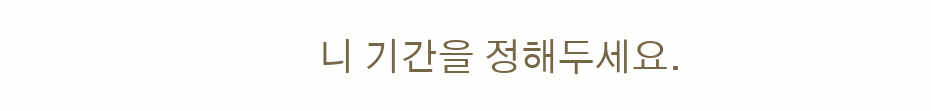니 기간을 정해두세요.